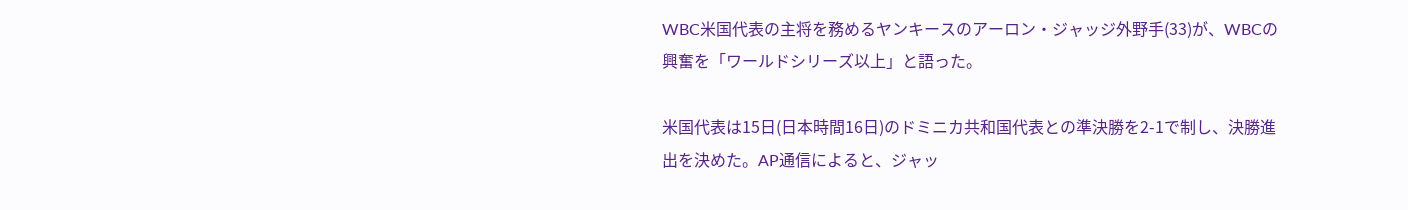WBC米国代表の主将を務めるヤンキースのアーロン・ジャッジ外野手(33)が、WBCの興奮を「ワールドシリーズ以上」と語った。

米国代表は15日(日本時間16日)のドミニカ共和国代表との準決勝を2-1で制し、決勝進出を決めた。AP通信によると、ジャッ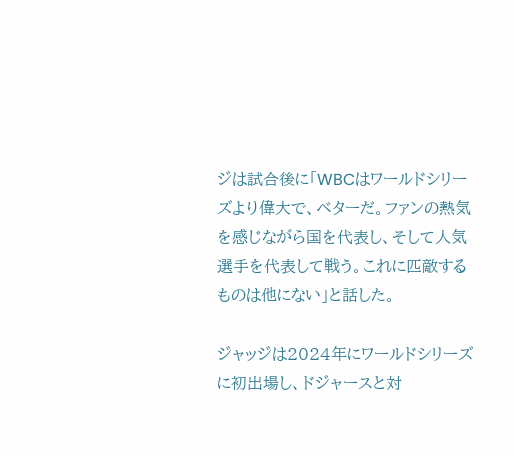ジは試合後に「WBCはワールドシリーズより偉大で、ベターだ。ファンの熱気を感じながら国を代表し、そして人気選手を代表して戦う。これに匹敵するものは他にない」と話した。

ジャッジは2024年にワールドシリーズに初出場し、ドジャースと対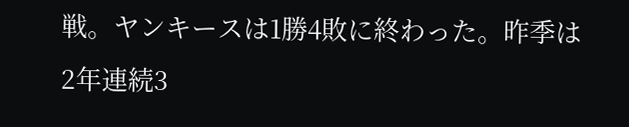戦。ヤンキースは1勝4敗に終わった。昨季は2年連続3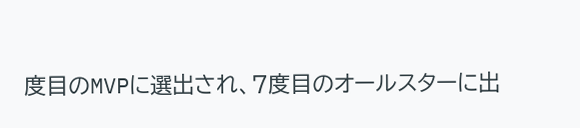度目のMVPに選出され、7度目のオールスターに出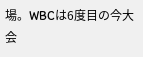場。WBCは6度目の今大会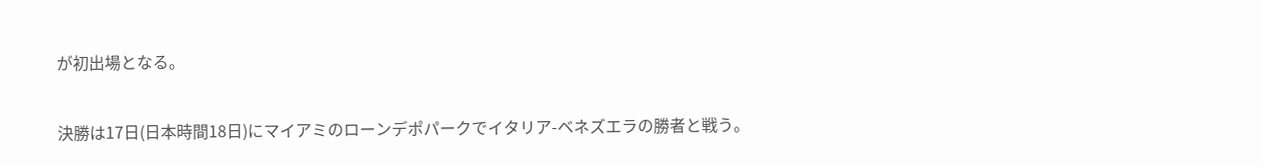が初出場となる。

決勝は17日(日本時間18日)にマイアミのローンデポパークでイタリア-ベネズエラの勝者と戦う。